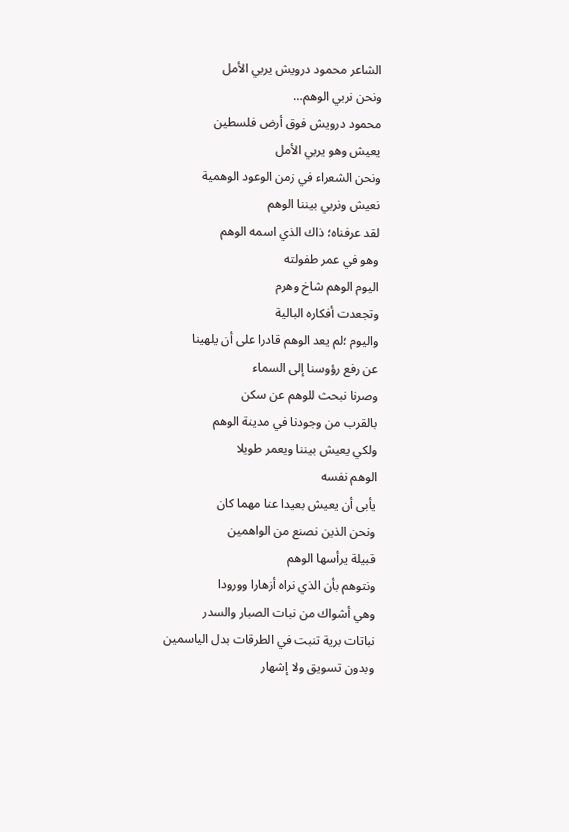الشاعر محمود درويش يربي الأمل
ونحن نربي الوهم…
محمود درويش فوق أرض فلسطين
يعيش وهو يربي الأمل
ونحن الشعراء في زمن الوعود الوهمية
نعيش ونربي بيننا الوهم
لقد عرفناه؛ ذاك الذي اسمه الوهم
وهو في عمر طفولته
اليوم الوهم شاخ وهرم
وتجعدت أفكاره البالية
واليوم ؛لم يعد الوهم قادرا على أن يلهينا
عن رفع رؤوسنا إلى السماء
وصرنا نبحث للوهم عن سكن
بالقرب من وجودنا في مدينة الوهم
ولكي يعيش بيننا ويعمر طويلا
الوهم نفسه
يأبى أن يعيش بعيدا عنا مهما كان
ونحن الذين نصنع من الواهمين
قبيلة يرأسها الوهم
ونتوهم بأن الذي نراه أزهارا وورودا
وهي أشواك من نبات الصبار والسدر
نباتات برية تنبت في الطرقات بدل الياسمين
وبدون تسويق ولا إشهار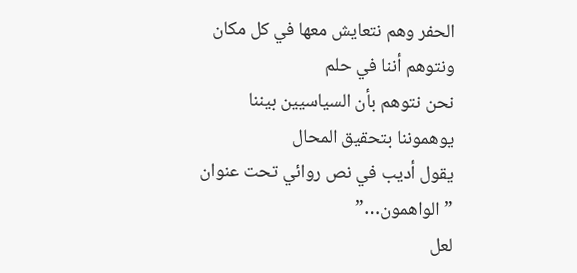الحفر وهم نتعايش معها في كل مكان
ونتوهم أننا في حلم
نحن نتوهم بأن السياسيين بيننا
يوهموننا بتحقيق المحال
يقول أديب في نص روائي تحت عنوان
” الواهمون…”
لعل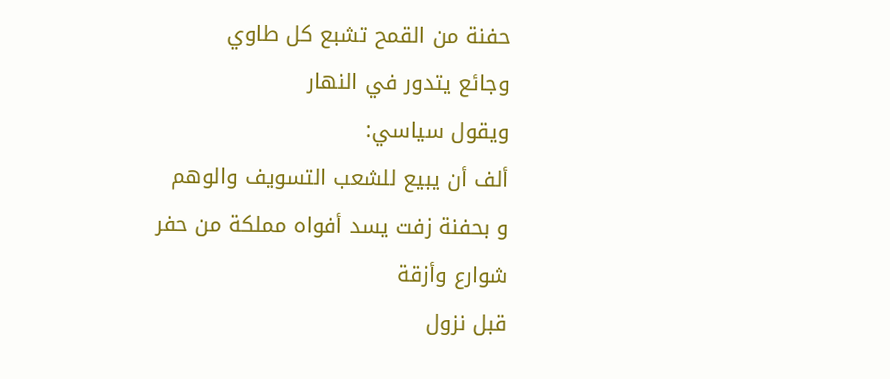حفنة من القمح تشبع كل طاوي
وجائع يتدور في النهار
ويقول سياسي:
ألف أن يبيع للشعب التسويف والوهم
و بحفنة زفت يسد أفواه مملكة من حفر شوارع وأزقة
قبل نزول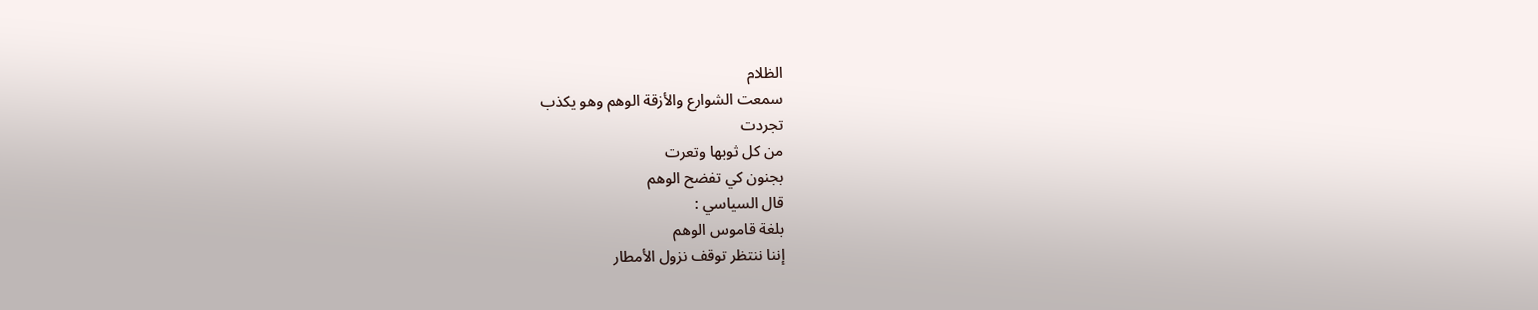الظلام
سمعت الشوارع والأزقة الوهم وهو يكذب
تجردت
من كل ثوبها وتعرت
بجنون كي تفضح الوهم
قال السياسي :
بلغة قاموس الوهم
إننا ننتظر توقف نزول الأمطار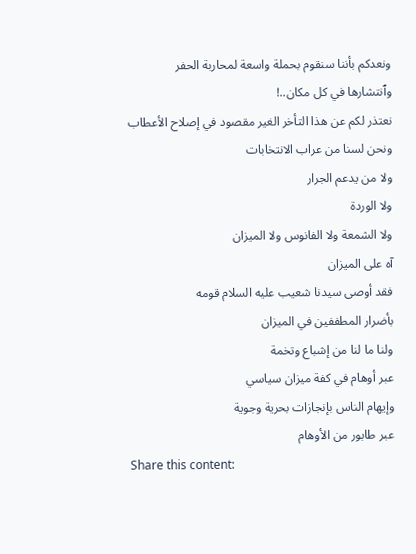ونعدكم بأننا سنقوم بحملة واسعة لمحاربة الحفر
وٱنتشارها في كل مكان..!
نعتذر لكم عن هذا التأخر الغير مقصود في إصلاح الأعطاب
ونحن لسنا من عراب الانتخابات
ولا من يدعم الجرار
ولا الوردة
ولا الشمعة ولا الفانوس ولا الميزان
آه على الميزان
فقد أوصى سيدنا شعيب عليه السلام قومه
بأضرار المطففين في الميزان
ولنا ما لنا من إشباع وتخمة
عبر أوهام في كفة ميزان سياسي
وإيهام الناس بإنجازات بحرية وجوية
عبر طابور من الأوهام
Share this content: